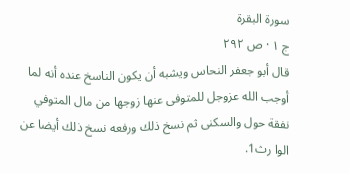سورة البقرة
ج ١ · ص ٢٩٢
قال أبو جعفر النحاس ويشبه أن يكون الناسخ عنده أنه لما أوجب الله عزوجل للمتوفى عنها زوجها من مال المتوفي نفقة حول والسكنى ثم نسخ ذلك ورفعه نسخ ذلك أيضا عن الوا رث1.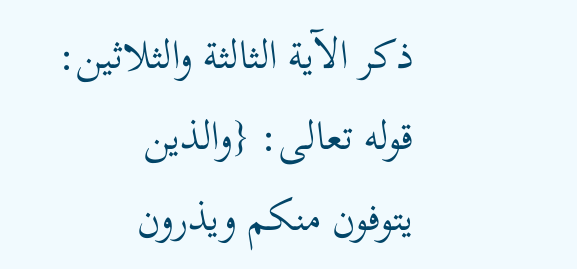ذكر الآية الثالثة والثلاثين: قوله تعالى: {والذين يتوفون منكم ويذرون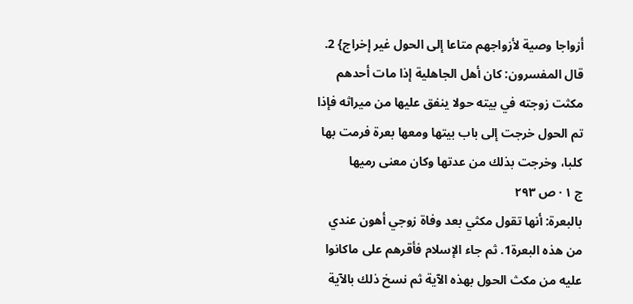أزواجا وصية لأزواجهم متاعا إلى الحول غير إخراج} 2.
قال المفسرون: كان أهل الجاهلية إذا مات أحدهم مكثت زوجته في بيته حولا ينفق عليها من ميراثه فإذا تم الحول خرجت إلى باب بيتها ومعها بعرة فرمت بها كلبا، وخرجت بذلك من عدتها وكان معنى رميها
ج ١ · ص ٢٩٣
بالبعرة: أنها تقول مكثي بعد وفاة زوجي أهون عندي من هذه البعرة1. ثم جاء الإسلام فأقرهم على ماكانوا عليه من مكث الحول بهذه الآية ثم نسخ ذلك بالآية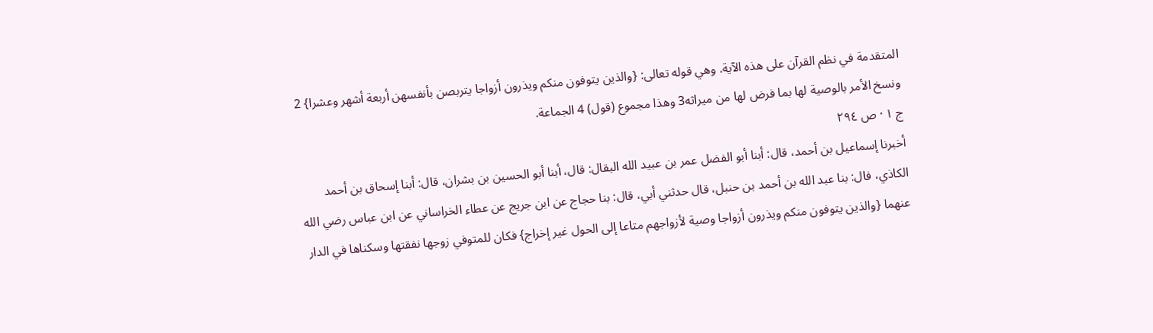المتقدمة في نظم القرآن على هذه الآية. وهي قوله تعالى: {والذين يتوفون منكم ويذرون أزواجا يتربصن بأنفسهن أربعة أشهر وعشرا} 2 ونسخ الأمر بالوصية لها بما فرض لها من ميراثه3 وهذا مجموع (قول) 4 الجماعة.
ج ١ · ص ٢٩٤
أخبرنا إسماعيل بن أحمد، قال: أبنا أبو الفضل عمر بن عبيد الله البقال: قال، أبنا أبو الحسين بن بشران، قال: أبنا إسحاق بن أحمد الكاذي، فال: بنا عبد الله بن أحمد بن حنبل، قال حدثني أبي، قال: بنا حجاج عن ابن جريج عن عطاء الخراساني عن ابن عباس رضي الله عنهما {والذين يتوفون منكم ويذرون أزواجا وصية لأزواجهم متاعا إلى الحول غير إخراج} فكان للمتوفي زوجها نفقتها وسكناها في الدار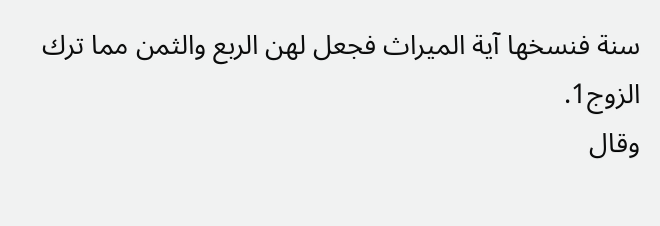سنة فنسخها آية الميراث فجعل لهن الربع والثمن مما ترك الزوج1.
وقال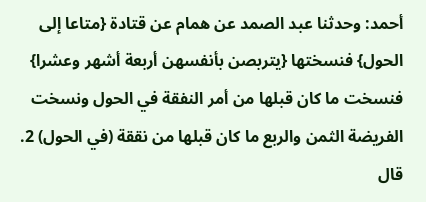أحمد: وحدثنا عبد الصمد عن همام عن قتادة {متاعا إلى الحول} فنسختها {يتربصن بأنفسهن أربعة أشهر وعشرا} فنسخت ما كان قبلها من أمر النفقة في الحول ونسخت الفريضة الثمن والربع ما كان قبلها من نققة (في الحول) 2.
قال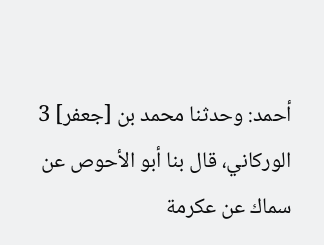أحمد: وحدثنا محمد بن [جعفر] 3 الوركاني، قال بنا أبو الأحوص عن سماك عن عكرمة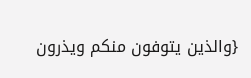{والذين يتوفون منكم ويذرون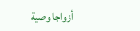أزواجا وصية